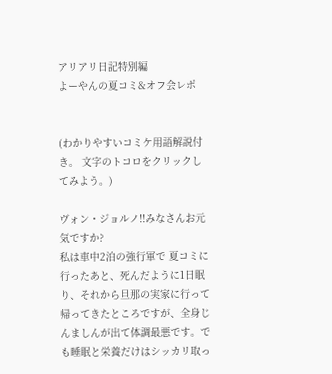アリアリ日記特別編
よーやんの夏コミ&オフ会レポ


(わかりやすいコミケ用語解説付き。 文字のトコロをクリックしてみよう。)

ヴォン・ジョルノ!!みなさんお元気ですか?
私は車中2泊の強行軍で 夏コミに行ったあと、死んだように1日眠り、それから旦那の実家に行って帰ってきたところですが、全身じんましんが出て体調最悪です。でも睡眠と栄養だけはシッカリ取っ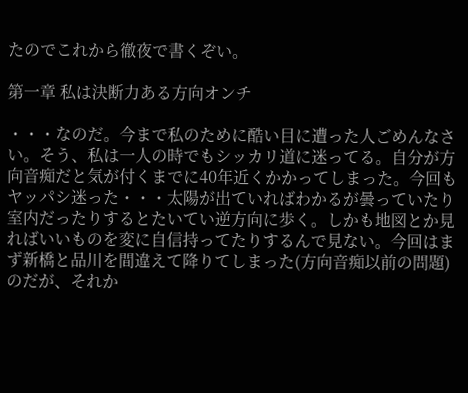たのでこれから徹夜で書くぞい。

第一章 私は決断力ある方向オンチ

・・・なのだ。今まで私のために酷い目に遭った人ごめんなさい。そう、私は一人の時でもシッカリ道に迷ってる。自分が方向音痴だと気が付くまでに40年近くかかってしまった。今回もヤッパシ迷った・・・太陽が出ていればわかるが曇っていたり室内だったりするとたいてい逆方向に歩く。しかも地図とか見ればいいものを変に自信持ってたりするんで見ない。今回はまず新橋と品川を間違えて降りてしまった(方向音痴以前の問題)のだが、それか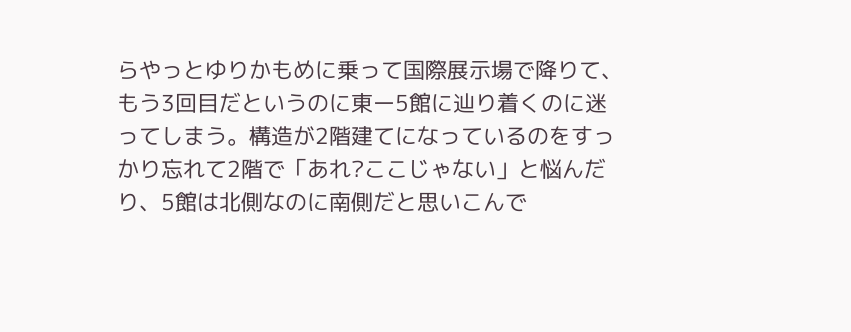らやっとゆりかもめに乗って国際展示場で降りて、もう3回目だというのに東ー5館に辿り着くのに迷ってしまう。構造が2階建てになっているのをすっかり忘れて2階で「あれ?ここじゃない」と悩んだり、5館は北側なのに南側だと思いこんで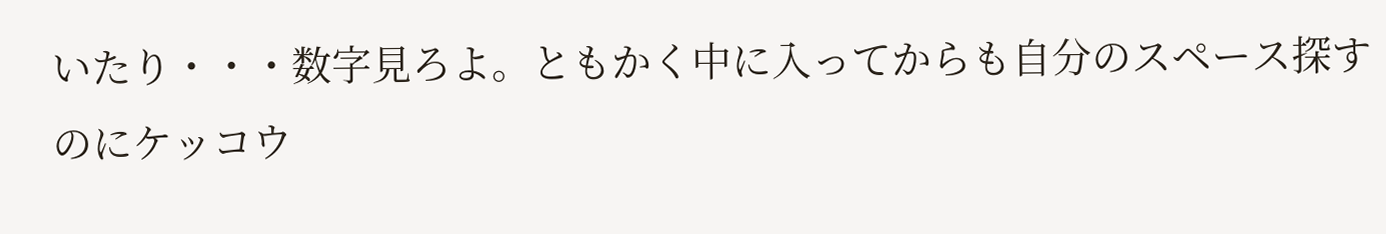いたり・・・数字見ろよ。ともかく中に入ってからも自分のスペース探すのにケッコウ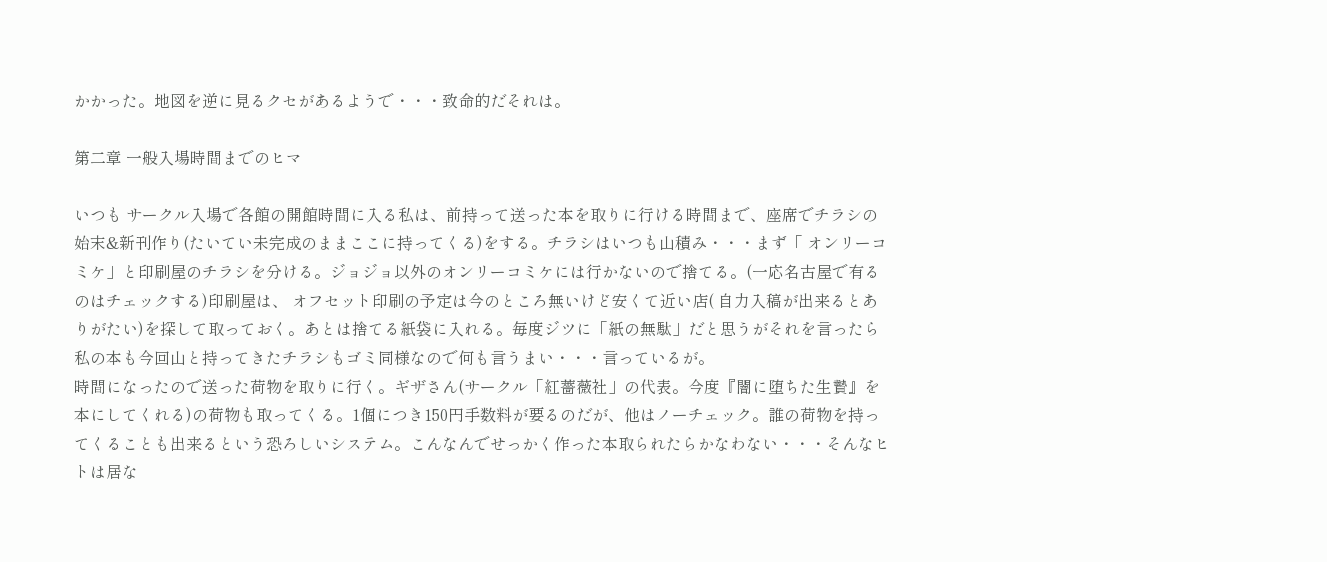かかった。地図を逆に見るクセがあるようで・・・致命的だそれは。

第二章 一般入場時間までのヒマ

いつも サークル入場で各館の開館時間に入る私は、前持って送った本を取りに行ける時間まで、座席でチラシの始末&新刊作り(たいてい未完成のままここに持ってくる)をする。チラシはいつも山積み・・・まず「 オンリーコミケ」と印刷屋のチラシを分ける。ジョジョ以外のオンリーコミケには行かないので捨てる。(一応名古屋で有るのはチェックする)印刷屋は、 オフセット印刷の予定は今のところ無いけど安くて近い店( 自力入稿が出来るとありがたい)を探して取っておく。あとは捨てる紙袋に入れる。毎度ジツに「紙の無駄」だと思うがそれを言ったら私の本も今回山と持ってきたチラシもゴミ同様なので何も言うまい・・・言っているが。
時間になったので送った荷物を取りに行く。ギザさん(サークル「紅薔薇社」の代表。今度『闇に堕ちた生贄』を本にしてくれる)の荷物も取ってくる。1個につき150円手数料が要るのだが、他はノーチェック。誰の荷物を持ってくることも出来るという恐ろしいシステム。こんなんでせっかく作った本取られたらかなわない・・・そんなヒトは居な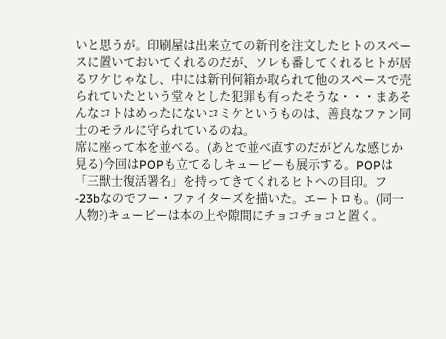いと思うが。印刷屋は出来立ての新刊を注文したヒトのスペースに置いておいてくれるのだが、ソレも番してくれるヒトが居るワケじゃなし、中には新刊何箱か取られて他のスペースで売られていたという堂々とした犯罪も有ったそうな・・・まあそんなコトはめったにないコミケというものは、善良なファン同士のモラルに守られているのね。
席に座って本を並べる。(あとで並べ直すのだがどんな感じか見る)今回はPOPも立てるしキューピーも展示する。POPは「三獣士復活署名」を持ってきてくれるヒトへの目印。フ-23bなのでフー・ファイターズを描いた。エートロも。(同一人物?)キューピーは本の上や隙間にチョコチョコと置く。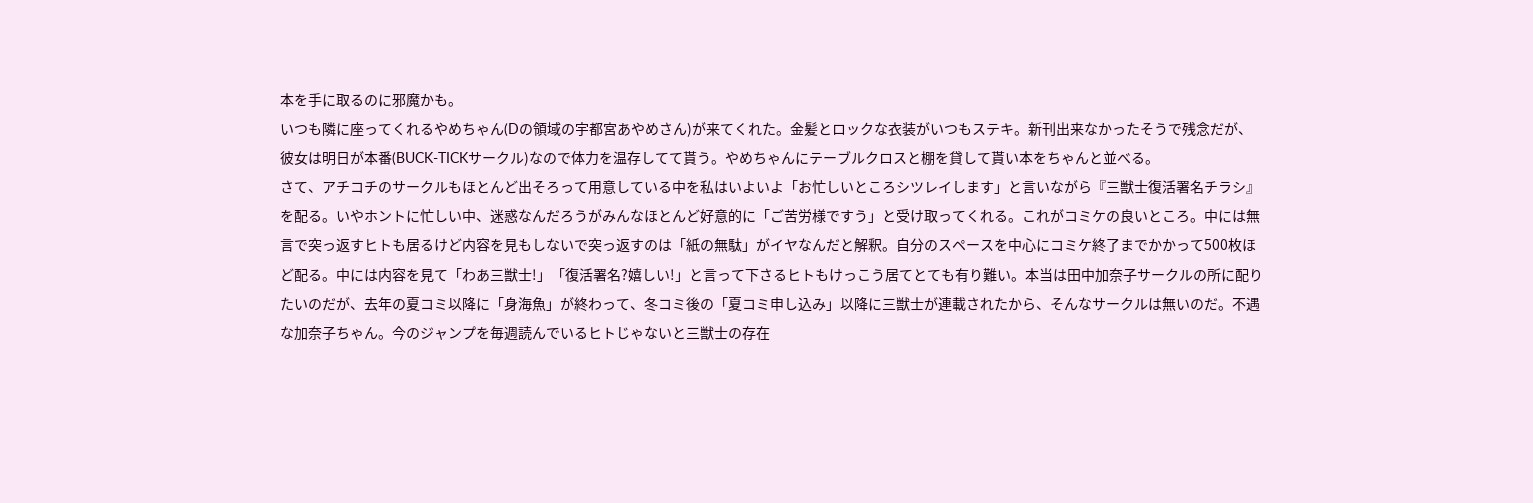本を手に取るのに邪魔かも。
いつも隣に座ってくれるやめちゃん(Dの領域の宇都宮あやめさん)が来てくれた。金髪とロックな衣装がいつもステキ。新刊出来なかったそうで残念だが、彼女は明日が本番(BUCK-TICKサークル)なので体力を温存してて貰う。やめちゃんにテーブルクロスと棚を貸して貰い本をちゃんと並べる。
さて、アチコチのサークルもほとんど出そろって用意している中を私はいよいよ「お忙しいところシツレイします」と言いながら『三獣士復活署名チラシ』を配る。いやホントに忙しい中、迷惑なんだろうがみんなほとんど好意的に「ご苦労様ですう」と受け取ってくれる。これがコミケの良いところ。中には無言で突っ返すヒトも居るけど内容を見もしないで突っ返すのは「紙の無駄」がイヤなんだと解釈。自分のスペースを中心にコミケ終了までかかって500枚ほど配る。中には内容を見て「わあ三獣士!」「復活署名?嬉しい!」と言って下さるヒトもけっこう居てとても有り難い。本当は田中加奈子サークルの所に配りたいのだが、去年の夏コミ以降に「身海魚」が終わって、冬コミ後の「夏コミ申し込み」以降に三獣士が連載されたから、そんなサークルは無いのだ。不遇な加奈子ちゃん。今のジャンプを毎週読んでいるヒトじゃないと三獣士の存在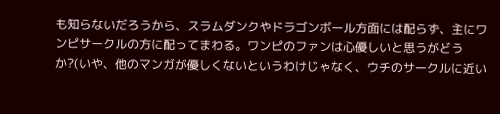も知らないだろうから、スラムダンクやドラゴンボール方面には配らず、主にワンピサークルの方に配ってまわる。ワンピのファンは心優しいと思うがどうか?(いや、他のマンガが優しくないというわけじゃなく、ウチのサークルに近い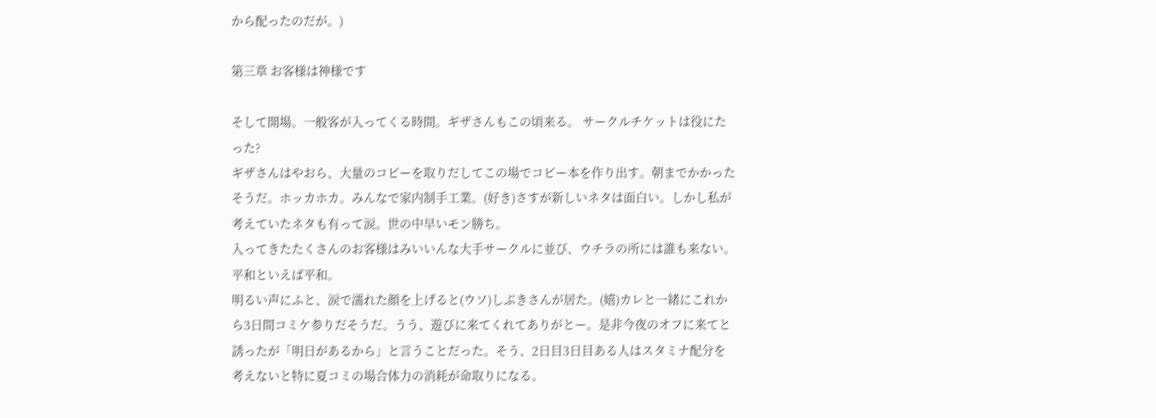から配ったのだが。)

第三章 お客様は神様です

そして開場。一般客が入ってくる時間。ギザさんもこの頃来る。 サークルチケットは役にたった?
ギザさんはやおら、大量のコピーを取りだしてこの場でコピー本を作り出す。朝までかかったそうだ。ホッカホカ。みんなで家内制手工業。(好き)さすが新しいネタは面白い。しかし私が考えていたネタも有って涙。世の中早いモン勝ち。
入ってきたたくさんのお客様はみいいんな大手サークルに並び、ウチラの所には誰も来ない。平和といえば平和。
明るい声にふと、涙で濡れた顔を上げると(ウソ)しぶきさんが居た。(嬉)カレと一緒にこれから3日間コミケ参りだそうだ。うう、遊びに来てくれてありがとー。是非今夜のオフに来てと誘ったが「明日があるから」と言うことだった。そう、2日目3日目ある人はスタミナ配分を考えないと特に夏コミの場合体力の消耗が命取りになる。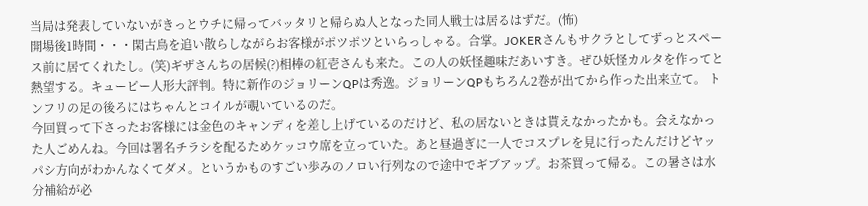当局は発表していないがきっとウチに帰ってバッタリと帰らぬ人となった同人戦士は居るはずだ。(怖)
開場後1時間・・・閑古鳥を追い散らしながらお客様がポツポツといらっしゃる。合掌。JOKERさんもサクラとしてずっとスペース前に居てくれたし。(笑)ギザさんちの居候(?)相棒の紅壱さんも来た。この人の妖怪趣味だあいすき。ぜひ妖怪カルタを作ってと熱望する。キューピー人形大評判。特に新作のジョリーンQPは秀逸。ジョリーンQPもちろん2巻が出てから作った出来立て。 トンフリの足の後ろにはちゃんとコイルが覗いているのだ。
今回買って下さったお客様には金色のキャンディを差し上げているのだけど、私の居ないときは貰えなかったかも。会えなかった人ごめんね。今回は署名チラシを配るためケッコウ席を立っていた。あと昼過ぎに一人でコスプレを見に行ったんだけどヤッパシ方向がわかんなくてダメ。というかものすごい歩みのノロい行列なので途中でギブアップ。お茶買って帰る。この暑さは水分補給が必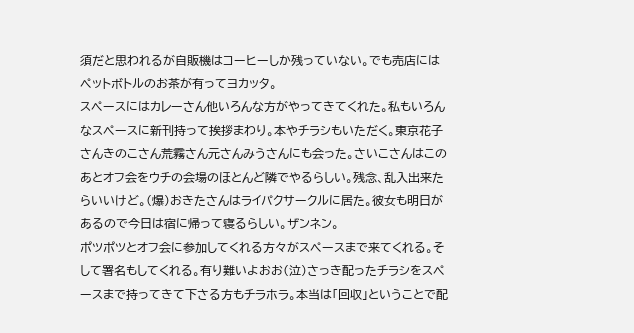須だと思われるが自販機はコーヒーしか残っていない。でも売店にはペットボトルのお茶が有ってヨカッタ。
スペースにはカレーさん他いろんな方がやってきてくれた。私もいろんなスペースに新刊持って挨拶まわり。本やチラシもいただく。東京花子さんきのこさん荒霧さん元さんみうさんにも会った。さいこさんはこのあとオフ会をウチの会場のほとんど隣でやるらしい。残念、乱入出来たらいいけど。(爆)おきたさんはライパクサークルに居た。彼女も明日があるので今日は宿に帰って寝るらしい。ザンネン。
ポツポツとオフ会に参加してくれる方々がスペースまで来てくれる。そして署名もしてくれる。有り難いよおお(泣)さっき配ったチラシをスペースまで持ってきて下さる方もチラホラ。本当は「回収」ということで配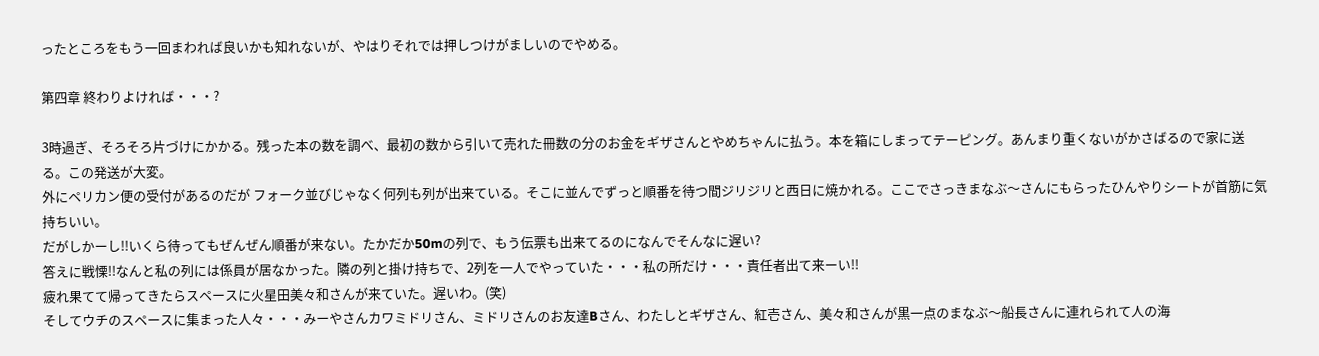ったところをもう一回まわれば良いかも知れないが、やはりそれでは押しつけがましいのでやめる。

第四章 終わりよければ・・・?

3時過ぎ、そろそろ片づけにかかる。残った本の数を調べ、最初の数から引いて売れた冊数の分のお金をギザさんとやめちゃんに払う。本を箱にしまってテーピング。あんまり重くないがかさばるので家に送る。この発送が大変。
外にペリカン便の受付があるのだが フォーク並びじゃなく何列も列が出来ている。そこに並んでずっと順番を待つ間ジリジリと西日に焼かれる。ここでさっきまなぶ〜さんにもらったひんやりシートが首筋に気持ちいい。
だがしかーし!!いくら待ってもぜんぜん順番が来ない。たかだか50mの列で、もう伝票も出来てるのになんでそんなに遅い?
答えに戦慄!!なんと私の列には係員が居なかった。隣の列と掛け持ちで、2列を一人でやっていた・・・私の所だけ・・・責任者出て来ーい!!
疲れ果てて帰ってきたらスペースに火星田美々和さんが来ていた。遅いわ。(笑)
そしてウチのスペースに集まった人々・・・みーやさんカワミドリさん、ミドリさんのお友達Bさん、わたしとギザさん、紅壱さん、美々和さんが黒一点のまなぶ〜船長さんに連れられて人の海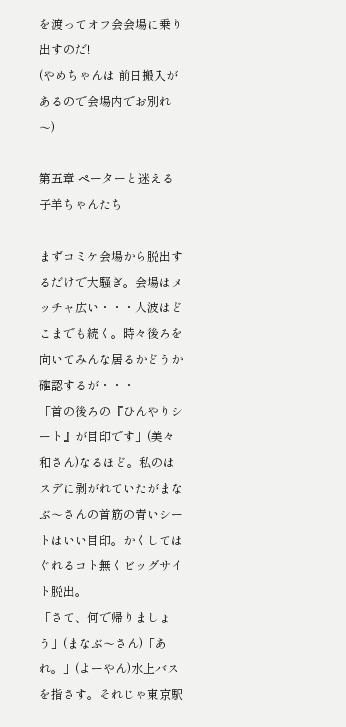を渡ってオフ会会場に乗り出すのだ!
(やめちゃんは 前日搬入があるので会場内でお別れ〜)

第五章 ペーターと迷える子羊ちゃんたち

まずコミケ会場から脱出するだけで大騒ぎ。会場はメッチャ広い・・・人波はどこまでも続く。時々後ろを向いてみんな居るかどうか確認するが・・・
「首の後ろの『ひんやりシート』が目印です」(美々和さん)なるほど。私のはスデに剥がれていたがまなぶ〜さんの首筋の青いシートはいい目印。かくしてはぐれるコト無くビッグサイト脱出。
「さて、何で帰りましょう」(まなぶ〜さん)「あれ。」(よーやん)水上バスを指さす。それじゃ東京駅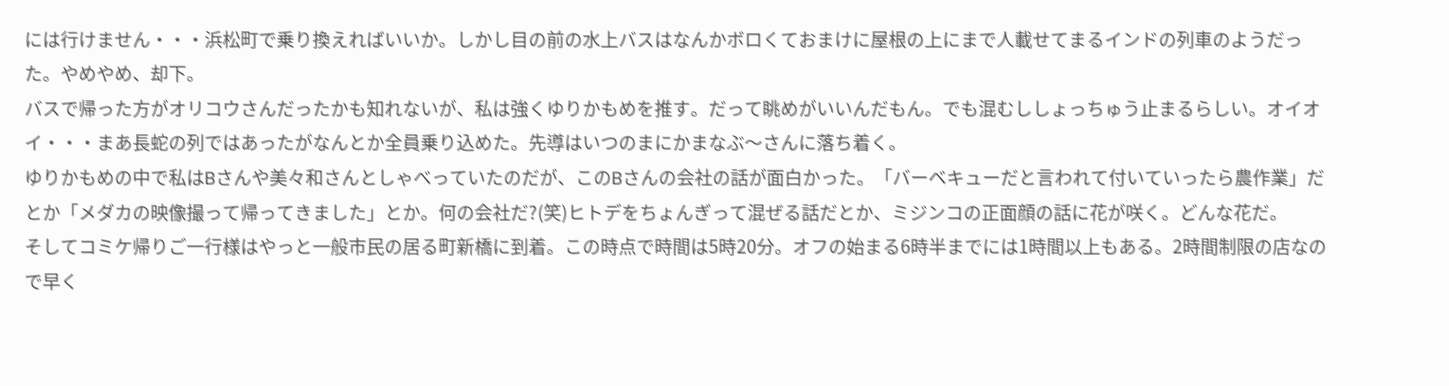には行けません・・・浜松町で乗り換えればいいか。しかし目の前の水上バスはなんかボロくておまけに屋根の上にまで人載せてまるインドの列車のようだった。やめやめ、却下。
バスで帰った方がオリコウさんだったかも知れないが、私は強くゆりかもめを推す。だって眺めがいいんだもん。でも混むししょっちゅう止まるらしい。オイオイ・・・まあ長蛇の列ではあったがなんとか全員乗り込めた。先導はいつのまにかまなぶ〜さんに落ち着く。
ゆりかもめの中で私はBさんや美々和さんとしゃべっていたのだが、このBさんの会社の話が面白かった。「バーベキューだと言われて付いていったら農作業」だとか「メダカの映像撮って帰ってきました」とか。何の会社だ?(笑)ヒトデをちょんぎって混ぜる話だとか、ミジンコの正面顔の話に花が咲く。どんな花だ。
そしてコミケ帰りご一行様はやっと一般市民の居る町新橋に到着。この時点で時間は5時20分。オフの始まる6時半までには1時間以上もある。2時間制限の店なので早く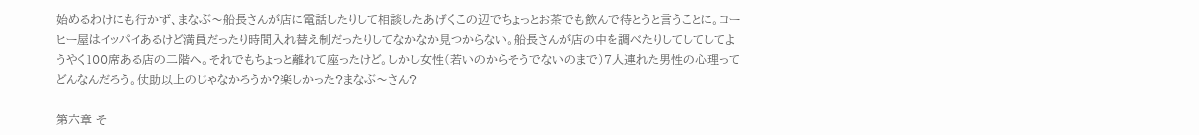始めるわけにも行かず、まなぶ〜船長さんが店に電話したりして相談したあげくこの辺でちょっとお茶でも飲んで待とうと言うことに。コーヒー屋はイッパイあるけど満員だったり時間入れ替え制だったりしてなかなか見つからない。船長さんが店の中を調べたりしてしてしてようやく100席ある店の二階へ。それでもちょっと離れて座ったけど。しかし女性(若いのからそうでないのまで)7人連れた男性の心理ってどんなんだろう。仗助以上のじゃなかろうか?楽しかった?まなぶ〜さん?

第六章 そ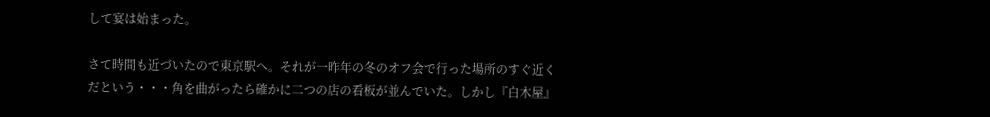して宴は始まった。

さて時間も近づいたので東京駅へ。それが一昨年の冬のオフ会で行った場所のすぐ近くだという・・・角を曲がったら確かに二つの店の看板が並んでいた。しかし『白木屋』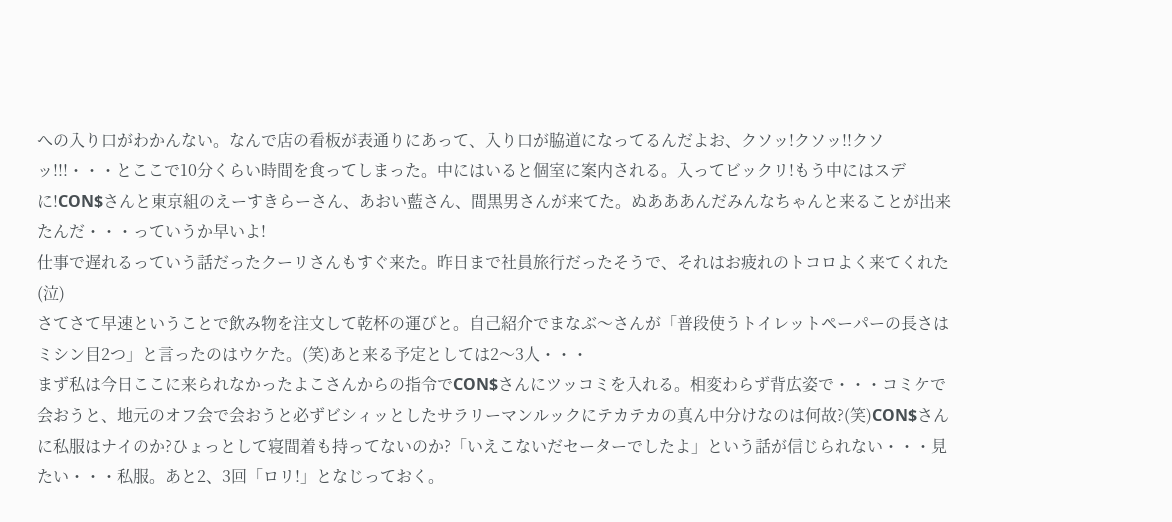への入り口がわかんない。なんで店の看板が表通りにあって、入り口が脇道になってるんだよお、クソッ!クソッ!!クソッ!!!・・・とここで10分くらい時間を食ってしまった。中にはいると個室に案内される。入ってビックリ!もう中にはスデに!CON$さんと東京組のえーすきらーさん、あおい藍さん、間黒男さんが来てた。ぬあああんだみんなちゃんと来ることが出来たんだ・・・っていうか早いよ!
仕事で遅れるっていう話だったクーリさんもすぐ来た。昨日まで社員旅行だったそうで、それはお疲れのトコロよく来てくれた(泣)
さてさて早速ということで飲み物を注文して乾杯の運びと。自己紹介でまなぶ〜さんが「普段使うトイレットペーパーの長さはミシン目2つ」と言ったのはウケた。(笑)あと来る予定としては2〜3人・・・
まず私は今日ここに来られなかったよこさんからの指令でCON$さんにツッコミを入れる。相変わらず背広姿で・・・コミケで会おうと、地元のオフ会で会おうと必ずビシィッとしたサラリーマンルックにテカテカの真ん中分けなのは何故?(笑)CON$さんに私服はナイのか?ひょっとして寝間着も持ってないのか?「いえこないだセーターでしたよ」という話が信じられない・・・見たい・・・私服。あと2、3回「ロリ!」となじっておく。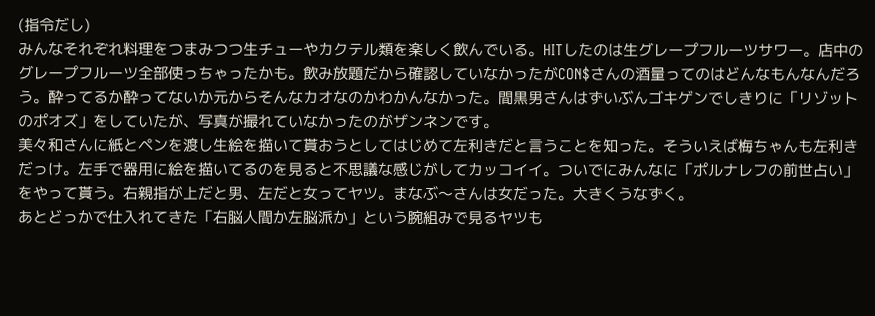(指令だし)
みんなそれぞれ料理をつまみつつ生チューやカクテル類を楽しく飲んでいる。HITしたのは生グレープフルーツサワー。店中のグレープフルーツ全部使っちゃったかも。飲み放題だから確認していなかったがCON$さんの酒量ってのはどんなもんなんだろう。酔ってるか酔ってないか元からそんなカオなのかわかんなかった。間黒男さんはずいぶんゴキゲンでしきりに「リゾットのポオズ」をしていたが、写真が撮れていなかったのがザンネンです。
美々和さんに紙とペンを渡し生絵を描いて貰おうとしてはじめて左利きだと言うことを知った。そういえば梅ちゃんも左利きだっけ。左手で器用に絵を描いてるのを見ると不思議な感じがしてカッコイイ。ついでにみんなに「ポルナレフの前世占い」をやって貰う。右親指が上だと男、左だと女ってヤツ。まなぶ〜さんは女だった。大きくうなずく。
あとどっかで仕入れてきた「右脳人間か左脳派か」という腕組みで見るヤツも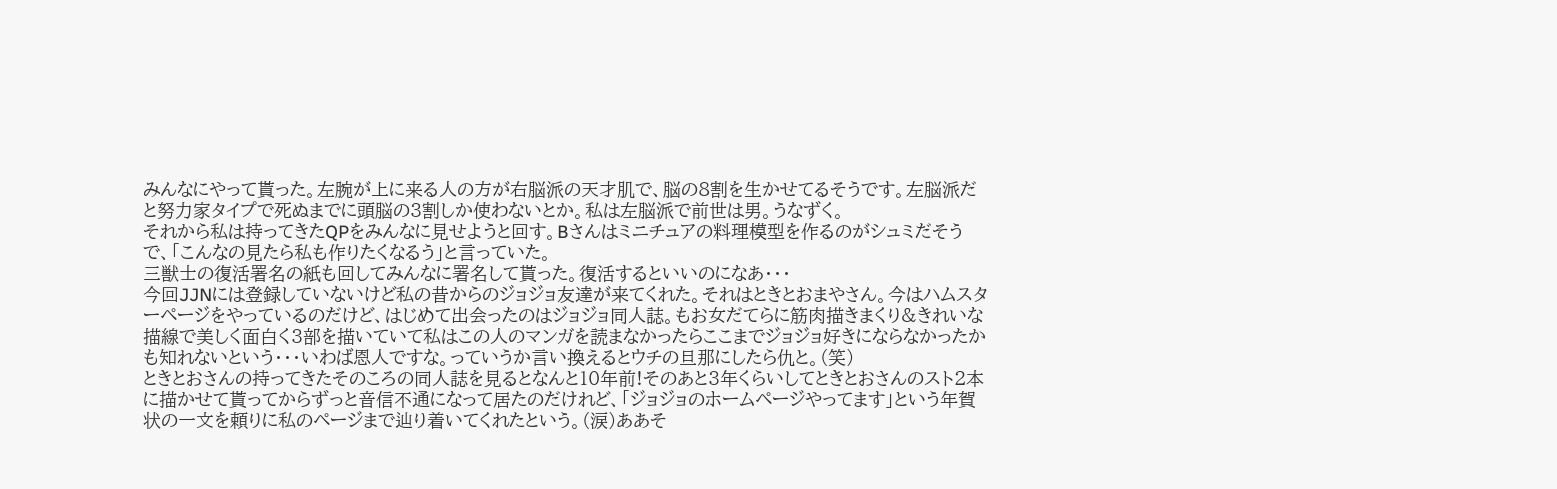みんなにやって貰った。左腕が上に来る人の方が右脳派の天才肌で、脳の8割を生かせてるそうです。左脳派だと努力家タイプで死ぬまでに頭脳の3割しか使わないとか。私は左脳派で前世は男。うなずく。
それから私は持ってきたQPをみんなに見せようと回す。Bさんはミニチュアの料理模型を作るのがシュミだそうで、「こんなの見たら私も作りたくなるう」と言っていた。
三獣士の復活署名の紙も回してみんなに署名して貰った。復活するといいのになあ・・・
今回JJNには登録していないけど私の昔からのジョジョ友達が来てくれた。それはときとおまやさん。今はハムスターページをやっているのだけど、はじめて出会ったのはジョジョ同人誌。もお女だてらに筋肉描きまくり&きれいな描線で美しく面白く3部を描いていて私はこの人のマンガを読まなかったらここまでジョジョ好きにならなかったかも知れないという・・・いわば恩人ですな。っていうか言い換えるとウチの旦那にしたら仇と。(笑)
ときとおさんの持ってきたそのころの同人誌を見るとなんと10年前!そのあと3年くらいしてときとおさんのスト2本に描かせて貰ってからずっと音信不通になって居たのだけれど、「ジョジョのホームページやってます」という年賀状の一文を頼りに私のページまで辿り着いてくれたという。(涙)ああそ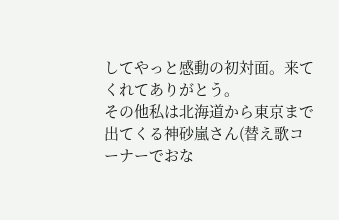してやっと感動の初対面。来てくれてありがとう。
その他私は北海道から東京まで出てくる神砂嵐さん(替え歌コーナーでおな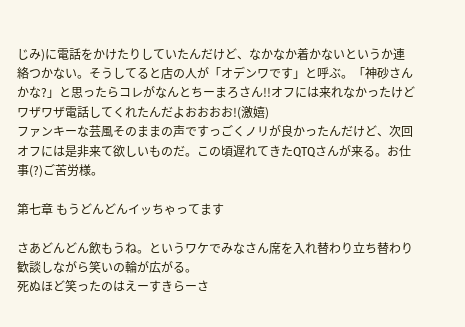じみ)に電話をかけたりしていたんだけど、なかなか着かないというか連絡つかない。そうしてると店の人が「オデンワです」と呼ぶ。「神砂さんかな?」と思ったらコレがなんとちーまろさん!!オフには来れなかったけどワザワザ電話してくれたんだよおおおお!(激嬉)
ファンキーな芸風そのままの声ですっごくノリが良かったんだけど、次回オフには是非来て欲しいものだ。この頃遅れてきたQTQさんが来る。お仕事(?)ご苦労様。

第七章 もうどんどんイッちゃってます

さあどんどん飲もうね。というワケでみなさん席を入れ替わり立ち替わり歓談しながら笑いの輪が広がる。
死ぬほど笑ったのはえーすきらーさ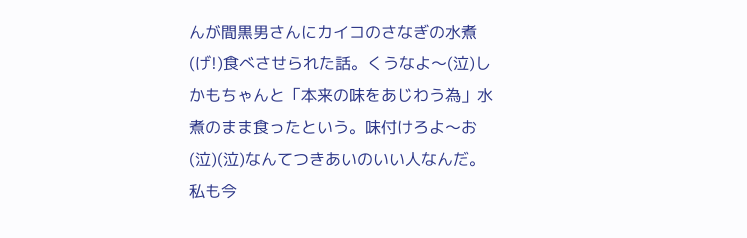んが間黒男さんにカイコのさなぎの水煮(げ!)食べさせられた話。くうなよ〜(泣)しかもちゃんと「本来の味をあじわう為」水煮のまま食ったという。味付けろよ〜お(泣)(泣)なんてつきあいのいい人なんだ。私も今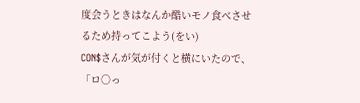度会うときはなんか酷いモノ食べさせるため持ってこよう(をい)
CON$さんが気が付くと横にいたので、「ロ○っ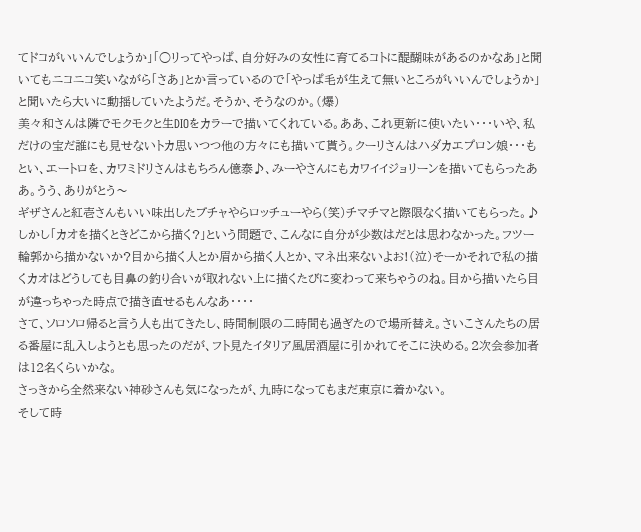てドコがいいんでしょうか」「○リってやっぱ、自分好みの女性に育てるコトに醍醐味があるのかなあ」と聞いてもニコニコ笑いながら「さあ」とか言っているので「やっぱ毛が生えて無いところがいいんでしょうか」と聞いたら大いに動揺していたようだ。そうか、そうなのか。(爆)
美々和さんは隣でモクモクと生DIOをカラーで描いてくれている。ああ、これ更新に使いたい・・・いや、私だけの宝だ誰にも見せないトカ思いつつ他の方々にも描いて貰う。クーリさんはハダカエプロン娘・・・もとい、エートロを、カワミドリさんはもちろん億泰♪、みーやさんにもカワイイジョリーンを描いてもらったああ。うう、ありがとう〜
ギザさんと紅壱さんもいい味出したブチャやらロッチューやら(笑)チマチマと際限なく描いてもらった。♪
しかし「カオを描くときどこから描く?」という問題で、こんなに自分が少数はだとは思わなかった。フツー輪郭から描かないか?目から描く人とか眉から描く人とか、マネ出来ないよお!(泣)そーかそれで私の描くカオはどうしても目鼻の釣り合いが取れない上に描くたびに変わって来ちゃうのね。目から描いたら目が違っちゃった時点で描き直せるもんなあ・・・・
さて、ソロソロ帰ると言う人も出てきたし、時間制限の二時間も過ぎたので場所替え。さいこさんたちの居る番屋に乱入しようとも思ったのだが、フト見たイタリア風居酒屋に引かれてそこに決める。2次会参加者は12名くらいかな。
さっきから全然来ない神砂さんも気になったが、九時になってもまだ東京に着かない。
そして時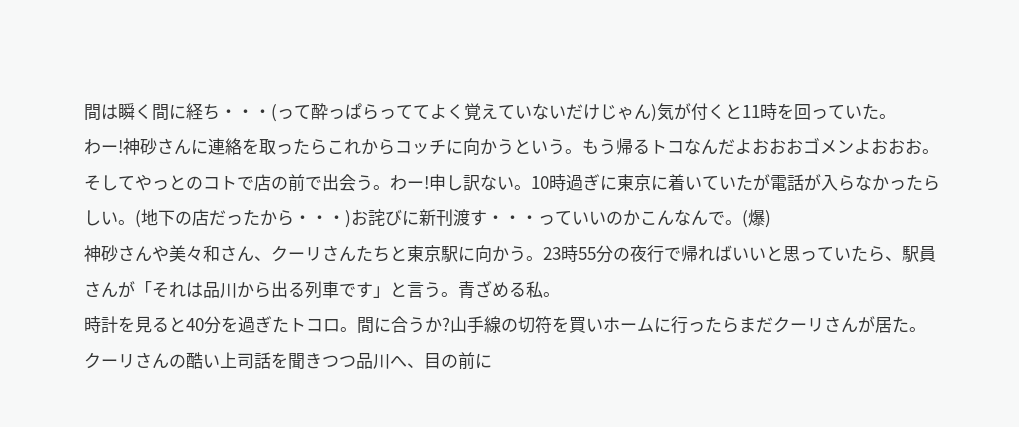間は瞬く間に経ち・・・(って酔っぱらっててよく覚えていないだけじゃん)気が付くと11時を回っていた。
わー!神砂さんに連絡を取ったらこれからコッチに向かうという。もう帰るトコなんだよおおおゴメンよおおお。
そしてやっとのコトで店の前で出会う。わー!申し訳ない。10時過ぎに東京に着いていたが電話が入らなかったらしい。(地下の店だったから・・・)お詫びに新刊渡す・・・っていいのかこんなんで。(爆)
神砂さんや美々和さん、クーリさんたちと東京駅に向かう。23時55分の夜行で帰ればいいと思っていたら、駅員さんが「それは品川から出る列車です」と言う。青ざめる私。
時計を見ると40分を過ぎたトコロ。間に合うか?山手線の切符を買いホームに行ったらまだクーリさんが居た。
クーリさんの酷い上司話を聞きつつ品川へ、目の前に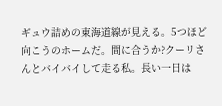ギュウ詰めの東海道線が見える。5つほど向こうのホームだ。間に合うか?クーリさんとバイバイして走る私。長い一日は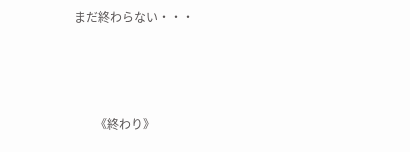まだ終わらない・・・



       《終わり》